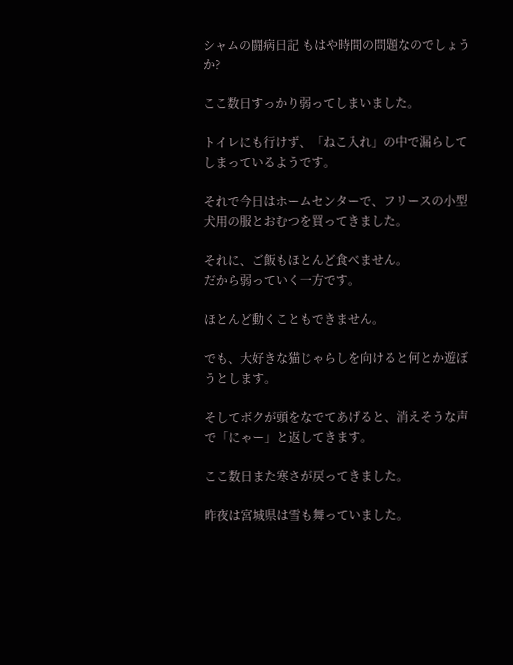シャムの闘病日記 もはや時間の問題なのでしょうか?

ここ数日すっかり弱ってしまいました。

トイレにも行けず、「ねこ入れ」の中で漏らしてしまっているようです。

それで今日はホームセンターで、フリースの小型犬用の服とおむつを買ってきました。

それに、ご飯もほとんど食べません。
だから弱っていく一方です。

ほとんど動くこともできません。

でも、大好きな猫じゃらしを向けると何とか遊ぼうとします。

そしてボクが頭をなでてあげると、消えそうな声で「にゃー」と返してきます。

ここ数日また寒さが戻ってきました。

昨夜は宮城県は雪も舞っていました。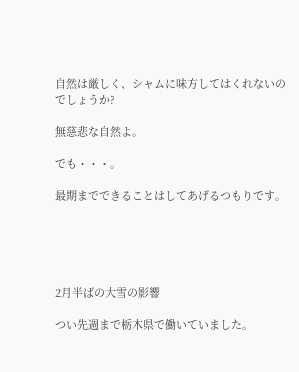自然は厳しく、シャムに味方してはくれないのでしょうか?

無慈悲な自然よ。

でも・・・。

最期までできることはしてあげるつもりです。





2月半ばの大雪の影響

つい先週まで栃木県で働いていました。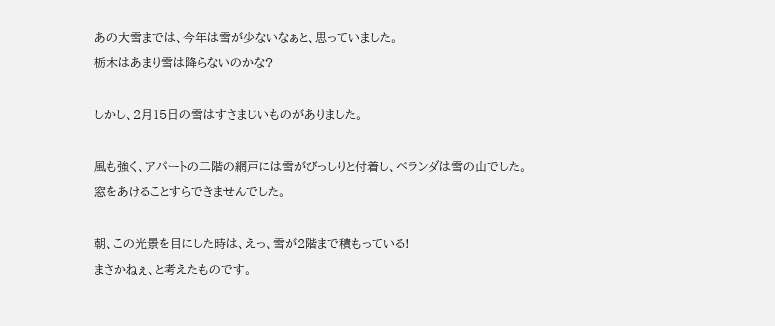あの大雪までは、今年は雪が少ないなぁと、思っていました。
栃木はあまり雪は降らないのかな?

しかし、2月15日の雪はすさまじいものがありました。

風も強く、アパートの二階の網戸には雪がびっしりと付着し、ベランダは雪の山でした。
窓をあけることすらできませんでした。

朝、この光景を目にした時は、えっ、雪が2階まで積もっている!
まさかねぇ、と考えたものです。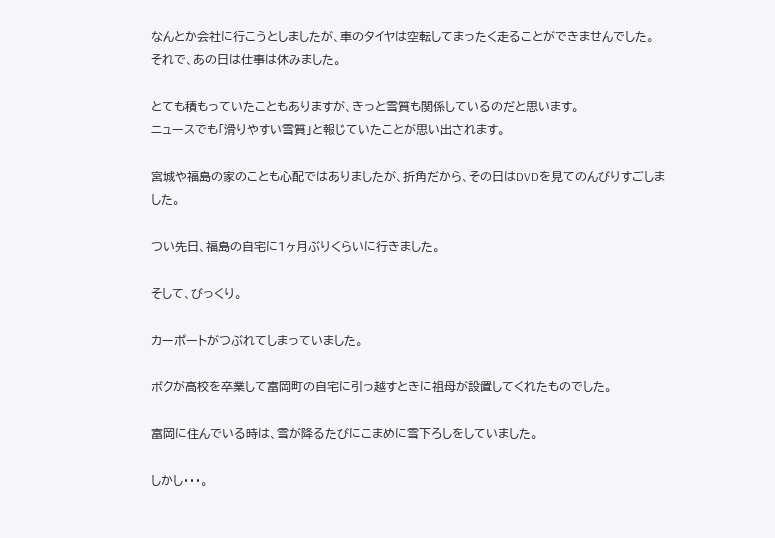なんとか会社に行こうとしましたが、車のタイヤは空転してまったく走ることができませんでした。
それで、あの日は仕事は休みました。

とても積もっていたこともありますが、きっと雪質も関係しているのだと思います。
ニュースでも「滑りやすい雪質」と報じていたことが思い出されます。

宮城や福島の家のことも心配ではありましたが、折角だから、その日はDVDを見てのんびりすごしました。

つい先日、福島の自宅に1ヶ月ぶりくらいに行きました。

そして、びっくり。

カーポートがつぶれてしまっていました。

ボクが高校を卒業して富岡町の自宅に引っ越すときに祖母が設置してくれたものでした。

富岡に住んでいる時は、雪が降るたびにこまめに雪下ろしをしていました。

しかし・・・。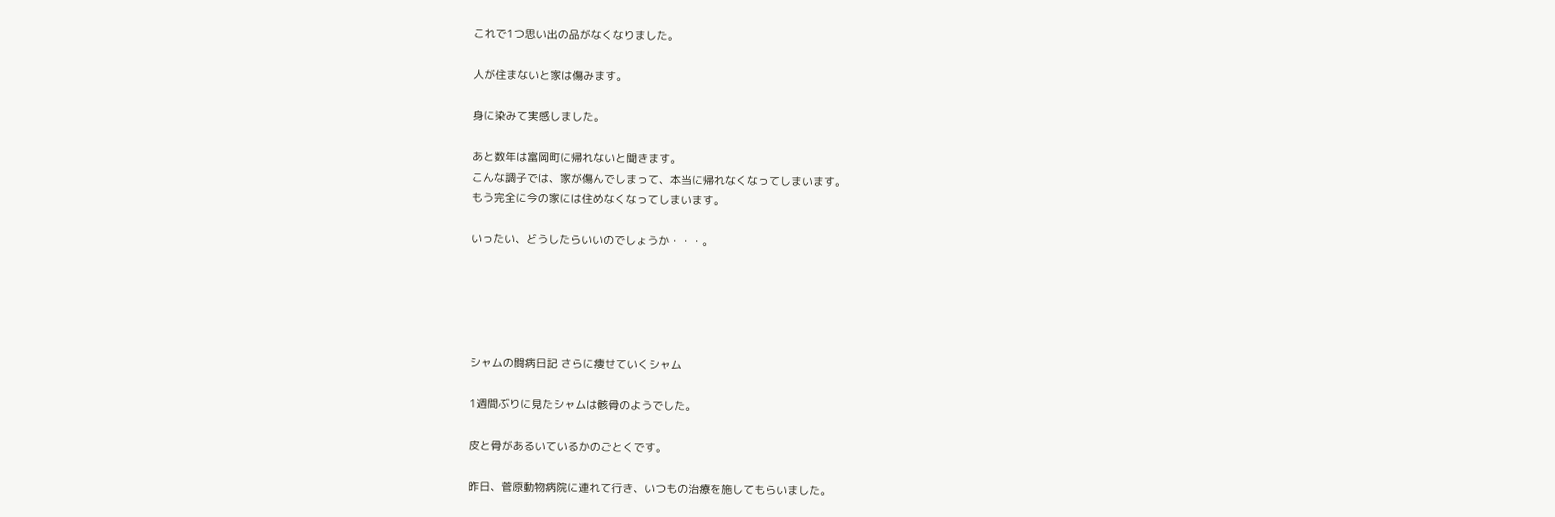これで1つ思い出の品がなくなりました。

人が住まないと家は傷みます。

身に染みて実感しました。

あと数年は富岡町に帰れないと聞きます。
こんな調子では、家が傷んでしまって、本当に帰れなくなってしまいます。
もう完全に今の家には住めなくなってしまいます。

いったい、どうしたらいいのでしょうか・・・。





シャムの闘病日記 さらに痩せていくシャム

1週間ぶりに見たシャムは骸骨のようでした。

皮と骨があるいているかのごとくです。

昨日、菅原動物病院に連れて行き、いつもの治療を施してもらいました。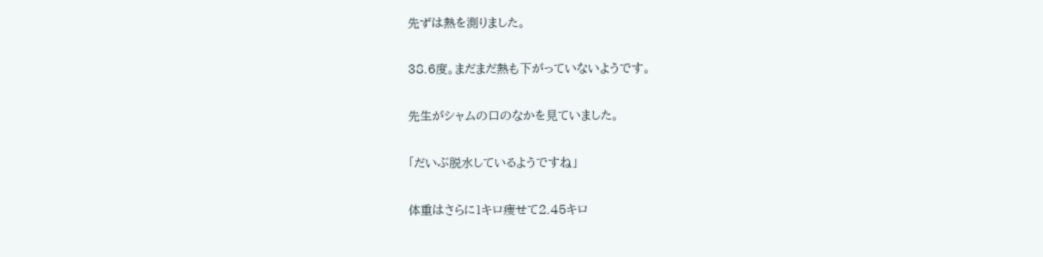先ずは熱を測りました。

38.6度。まだまだ熱も下がっていないようです。

先生がシャムの口のなかを見ていました。

「だいぶ脱水しているようですね」

体重はさらに1キロ痩せて2.45キロ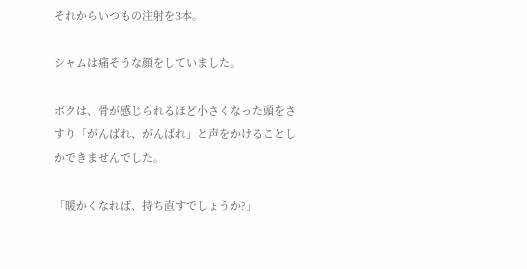それからいつもの注射を3本。

シャムは痛そうな顔をしていました。

ボクは、骨が感じられるほど小さくなった頭をさすり「がんばれ、がんばれ」と声をかけることしかできませんでした。

「暖かくなれば、持ち直すでしょうか?」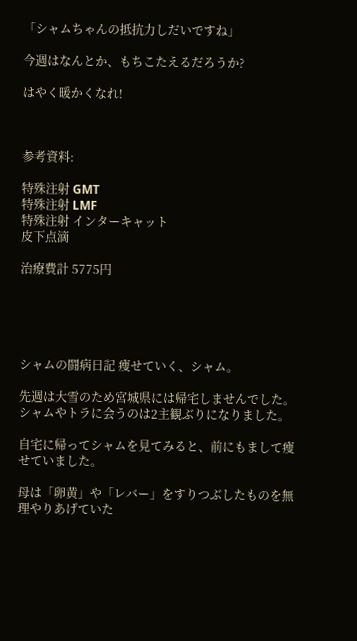「シャムちゃんの抵抗力しだいですね」

今週はなんとか、もちこたえるだろうか?

はやく暖かくなれ!



参考資料:

特殊注射 GMT
特殊注射 LMF
特殊注射 インターキャット
皮下点滴

治療費計 5775円





シャムの闘病日記 痩せていく、シャム。

先週は大雪のため宮城県には帰宅しませんでした。
シャムやトラに会うのは2主観ぶりになりました。

自宅に帰ってシャムを見てみると、前にもまして痩せていました。

母は「卵黄」や「レバー」をすりつぶしたものを無理やりあげていた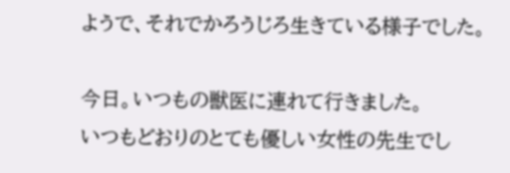ようで、それでかろうじろ生きている様子でした。

今日。いつもの獣医に連れて行きました。
いつもどおりのとても優しい女性の先生でし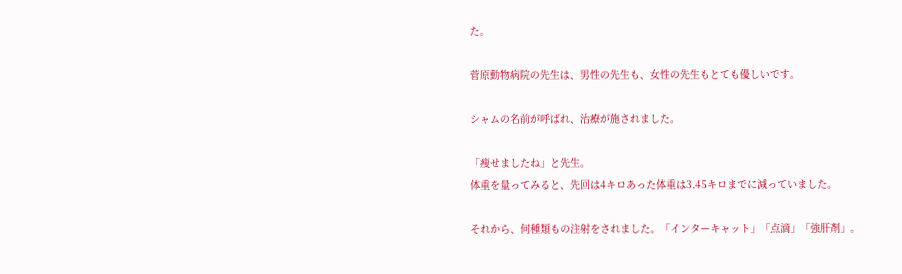た。

菅原動物病院の先生は、男性の先生も、女性の先生もとても優しいです。

シャムの名前が呼ばれ、治療が施されました。

「痩せましたね」と先生。
体重を量ってみると、先回は4キロあった体重は3.45キロまでに減っていました。

それから、何種類もの注射をされました。「インターキャット」「点滴」「強肝剤」。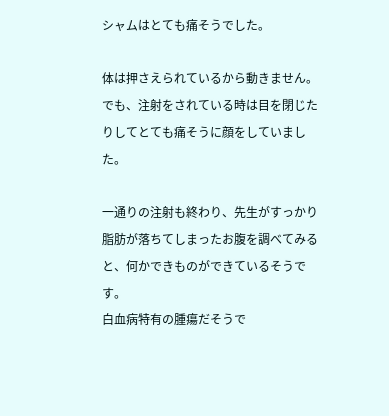シャムはとても痛そうでした。

体は押さえられているから動きません。
でも、注射をされている時は目を閉じたりしてとても痛そうに顔をしていました。

一通りの注射も終わり、先生がすっかり脂肪が落ちてしまったお腹を調べてみると、何かできものができているそうです。
白血病特有の腫瘍だそうで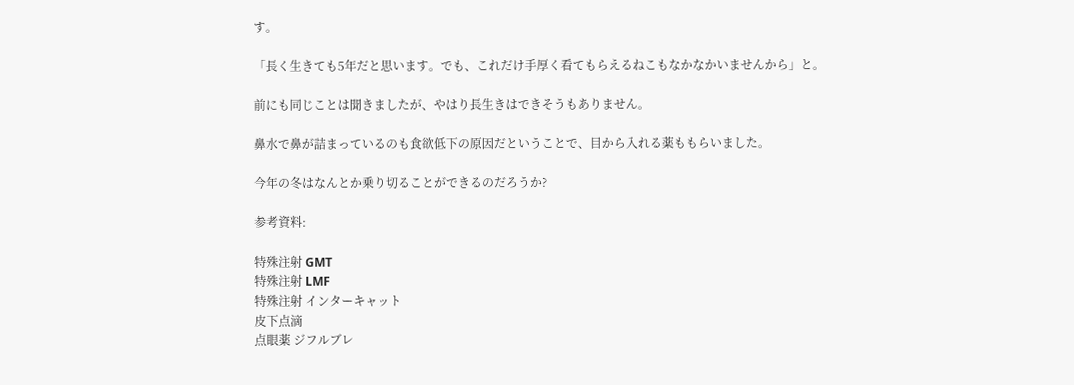す。

「長く生きても5年だと思います。でも、これだけ手厚く看てもらえるねこもなかなかいませんから」と。

前にも同じことは聞きましたが、やはり長生きはできそうもありません。

鼻水で鼻が詰まっているのも食欲低下の原因だということで、目から入れる薬ももらいました。

今年の冬はなんとか乗り切ることができるのだろうか?

参考資料:

特殊注射 GMT
特殊注射 LMF
特殊注射 インターキャット
皮下点滴
点眼薬 ジフルブレ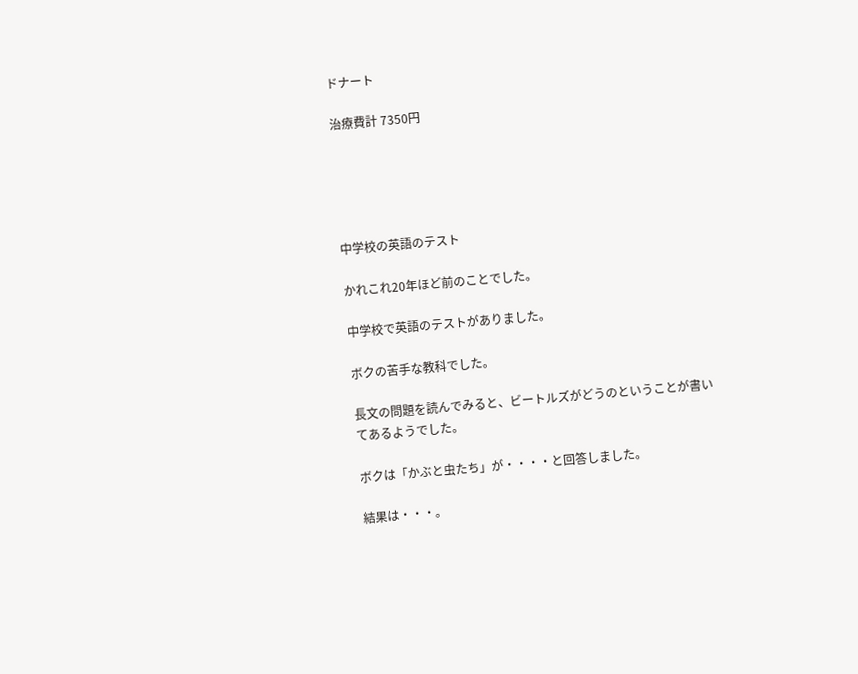ドナート

治療費計 7350円





中学校の英語のテスト

かれこれ20年ほど前のことでした。

中学校で英語のテストがありました。

ボクの苦手な教科でした。

長文の問題を読んでみると、ビートルズがどうのということが書いてあるようでした。

ボクは「かぶと虫たち」が・・・・と回答しました。

結果は・・・。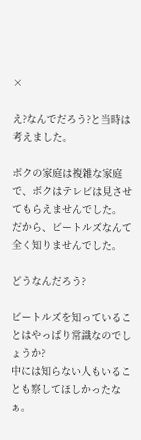×

え?なんでだろう?と当時は考えました。

ボクの家庭は複雑な家庭で、ボクはテレビは見させてもらえませんでした。
だから、ビートルズなんて全く知りませんでした。

どうなんだろう?

ビートルズを知っていることはやっぱり常識なのでしょうか?
中には知らない人もいることも察してほしかったなぁ。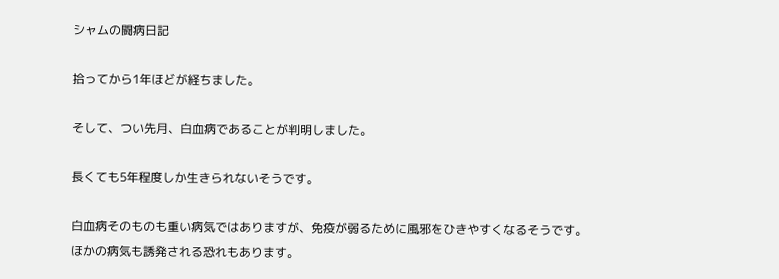シャムの闘病日記

拾ってから1年ほどが経ちました。

そして、つい先月、白血病であることが判明しました。

長くても5年程度しか生きられないそうです。

白血病そのものも重い病気ではありますが、免疫が弱るために風邪をひきやすくなるそうです。
ほかの病気も誘発される恐れもあります。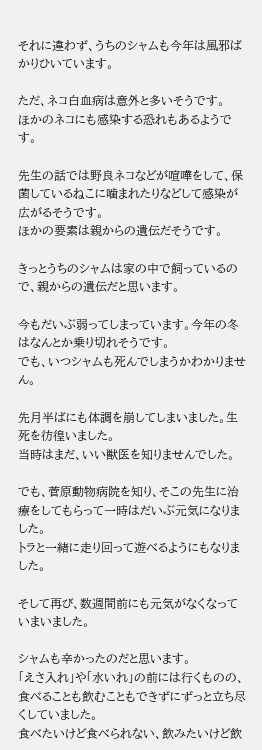それに違わず、うちのシャムも今年は風邪ばかりひいています。

ただ、ネコ白血病は意外と多いそうです。
ほかのネコにも感染する恐れもあるようです。

先生の話では野良ネコなどが喧嘩をして、保菌しているねこに噛まれたりなどして感染が広がるそうです。
ほかの要素は親からの遺伝だそうです。

きっとうちのシャムは家の中で飼っているので、親からの遺伝だと思います。

今もだいぶ弱ってしまっています。今年の冬はなんとか乗り切れそうです。
でも、いつシャムも死んでしまうかわかりません。

先月半ばにも体調を崩してしまいました。生死を彷徨いました。
当時はまだ、いい獣医を知りませんでした。

でも、菅原動物病院を知り、そこの先生に治療をしてもらって一時はだいぶ元気になりました。
トラと一緒に走り回って遊べるようにもなりました。

そして再び、数週間前にも元気がなくなっていまいました。

シャムも辛かったのだと思います。
「えさ入れ」や「水いれ」の前には行くものの、食べることも飲むこともできずにずっと立ち尽くしていました。
食べたいけど食べられない、飲みたいけど飲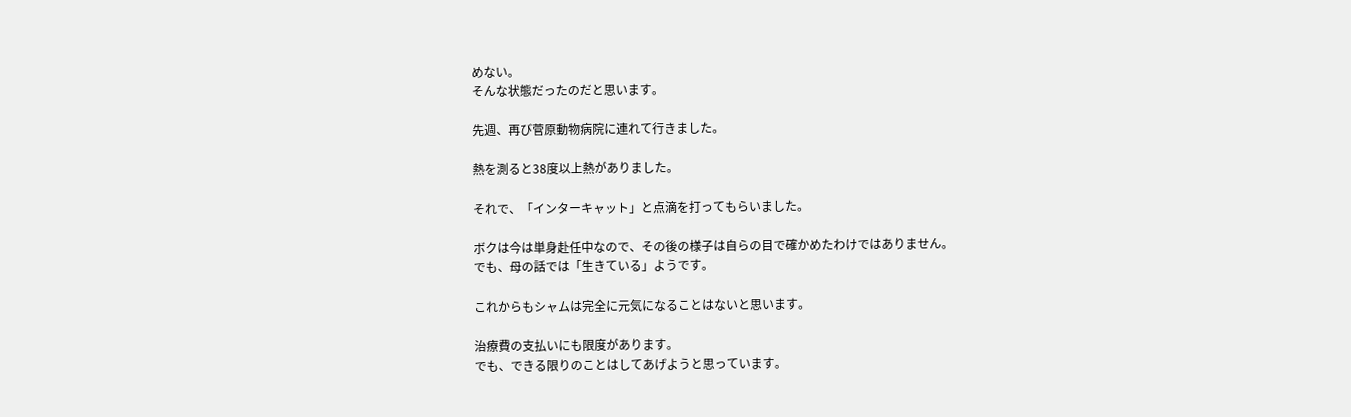めない。
そんな状態だったのだと思います。

先週、再び菅原動物病院に連れて行きました。

熱を測ると38度以上熱がありました。

それで、「インターキャット」と点滴を打ってもらいました。

ボクは今は単身赴任中なので、その後の様子は自らの目で確かめたわけではありません。
でも、母の話では「生きている」ようです。

これからもシャムは完全に元気になることはないと思います。

治療費の支払いにも限度があります。
でも、できる限りのことはしてあげようと思っています。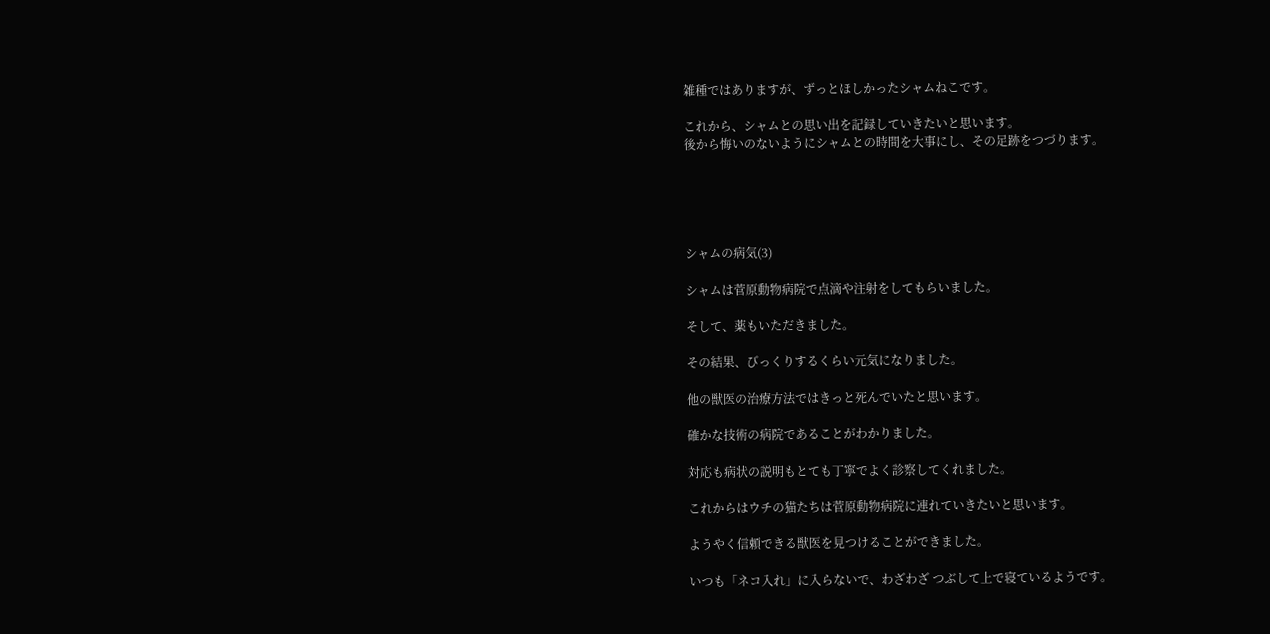雑種ではありますが、ずっとほしかったシャムねこです。

これから、シャムとの思い出を記録していきたいと思います。
後から悔いのないようにシャムとの時間を大事にし、その足跡をつづります。





シャムの病気(3)

シャムは菅原動物病院で点滴や注射をしてもらいました。

そして、薬もいただきました。

その結果、びっくりするくらい元気になりました。

他の獣医の治療方法ではきっと死んでいたと思います。

確かな技術の病院であることがわかりました。

対応も病状の説明もとても丁寧でよく診察してくれました。

これからはウチの猫たちは菅原動物病院に連れていきたいと思います。

ようやく信頼できる獣医を見つけることができました。

いつも「ネコ入れ」に入らないで、わざわざ つぶして上で寝ているようです。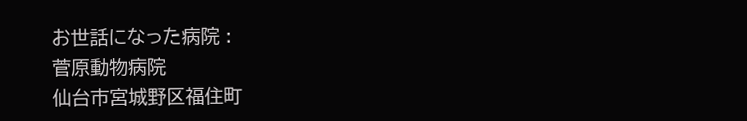お世話になった病院 :
菅原動物病院
仙台市宮城野区福住町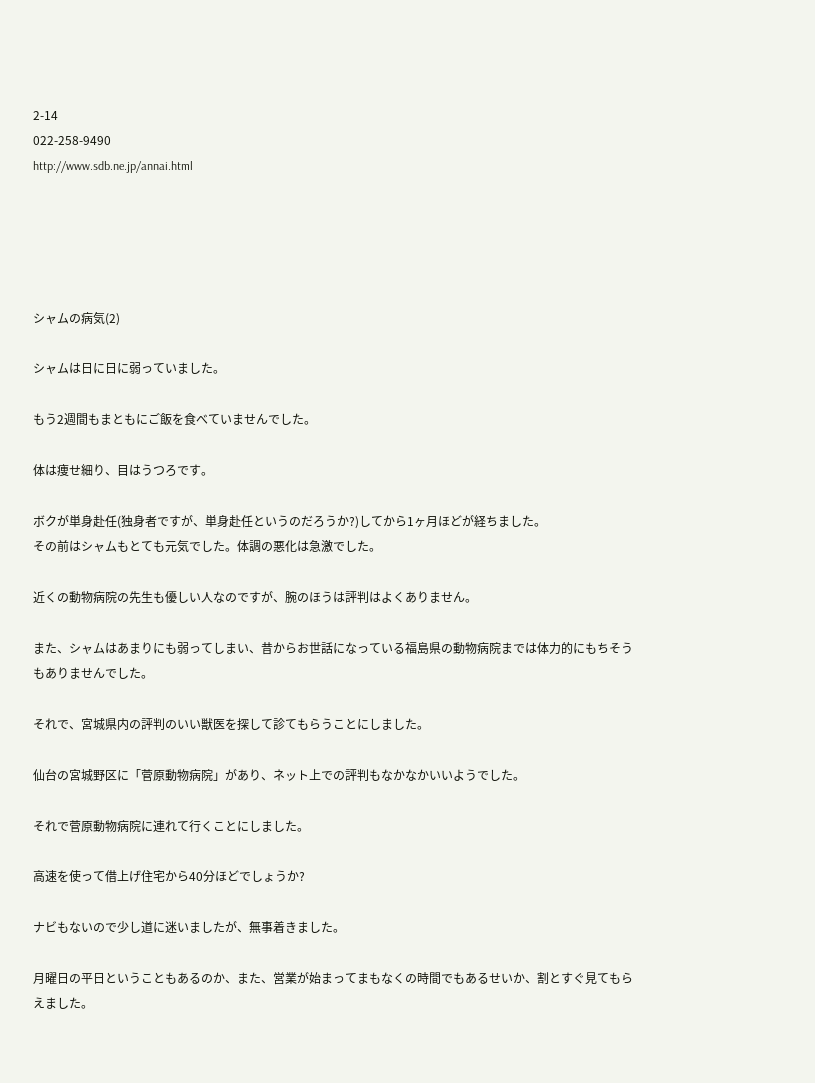2-14
022-258-9490
http://www.sdb.ne.jp/annai.html





シャムの病気(2)

シャムは日に日に弱っていました。

もう2週間もまともにご飯を食べていませんでした。

体は痩せ細り、目はうつろです。

ボクが単身赴任(独身者ですが、単身赴任というのだろうか?)してから1ヶ月ほどが経ちました。
その前はシャムもとても元気でした。体調の悪化は急激でした。

近くの動物病院の先生も優しい人なのですが、腕のほうは評判はよくありません。

また、シャムはあまりにも弱ってしまい、昔からお世話になっている福島県の動物病院までは体力的にもちそうもありませんでした。

それで、宮城県内の評判のいい獣医を探して診てもらうことにしました。

仙台の宮城野区に「菅原動物病院」があり、ネット上での評判もなかなかいいようでした。

それで菅原動物病院に連れて行くことにしました。

高速を使って借上げ住宅から40分ほどでしょうか?

ナビもないので少し道に迷いましたが、無事着きました。

月曜日の平日ということもあるのか、また、営業が始まってまもなくの時間でもあるせいか、割とすぐ見てもらえました。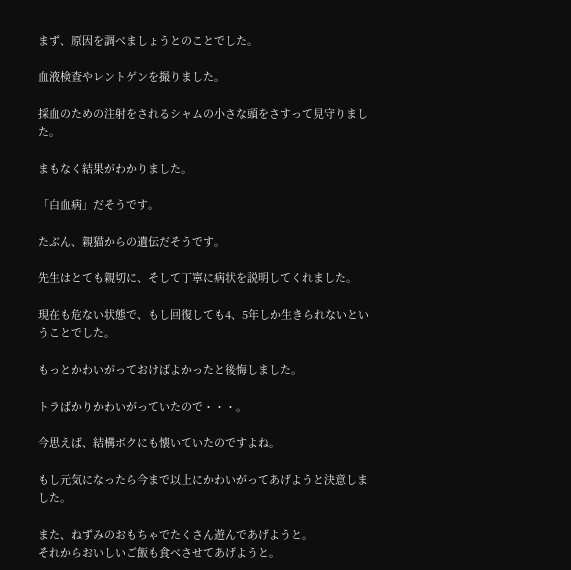まず、原因を調べましょうとのことでした。

血液検査やレントゲンを撮りました。

採血のための注射をされるシャムの小さな頭をさすって見守りました。

まもなく結果がわかりました。

「白血病」だそうです。

たぶん、親猫からの遺伝だそうです。

先生はとても親切に、そして丁寧に病状を説明してくれました。

現在も危ない状態で、もし回復しても4、5年しか生きられないということでした。

もっとかわいがっておけばよかったと後悔しました。

トラばかりかわいがっていたので・・・。

今思えば、結構ボクにも懐いていたのですよね。

もし元気になったら今まで以上にかわいがってあげようと決意しました。

また、ねずみのおもちゃでたくさん遊んであげようと。
それからおいしいご飯も食べさせてあげようと。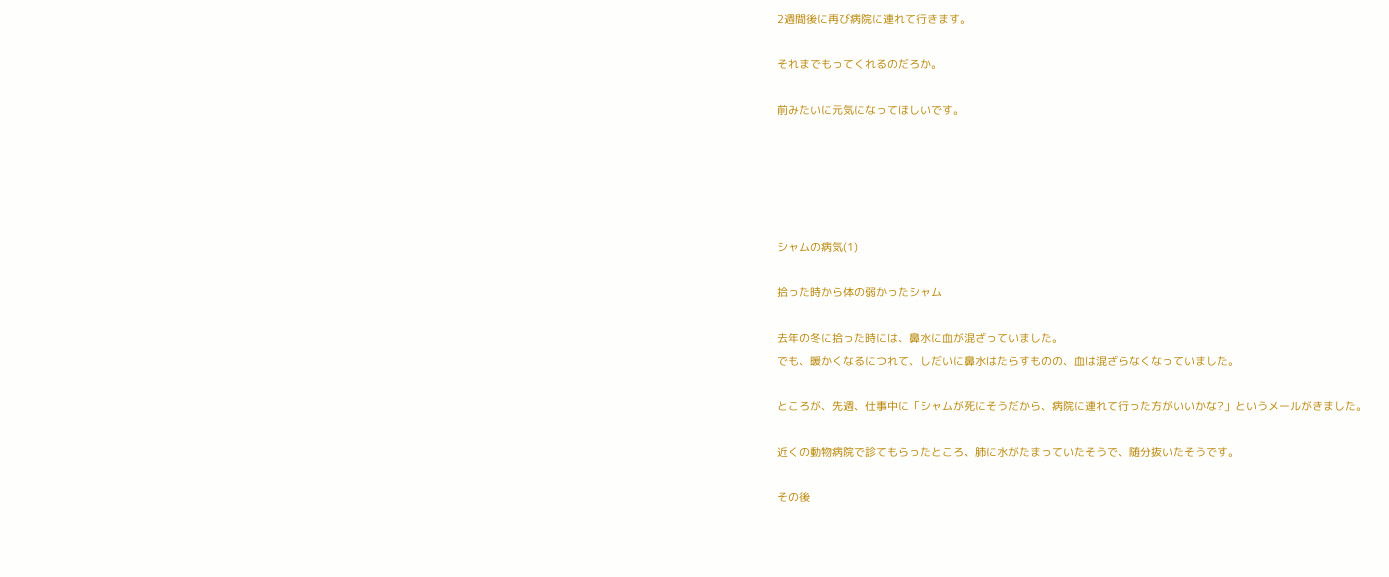2週間後に再び病院に連れて行きます。

それまでもってくれるのだろか。

前みたいに元気になってほしいです。





シャムの病気(1)

拾った時から体の弱かったシャム

去年の冬に拾った時には、鼻水に血が混ざっていました。
でも、暖かくなるにつれて、しだいに鼻水はたらすものの、血は混ざらなくなっていました。

ところが、先週、仕事中に「シャムが死にそうだから、病院に連れて行った方がいいかな?」というメールがきました。

近くの動物病院で診てもらったところ、肺に水がたまっていたそうで、随分抜いたそうです。

その後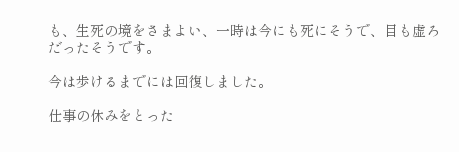も、生死の境をさまよい、一時は今にも死にそうで、目も虚ろだったそうです。

今は歩けるまでには回復しました。

仕事の休みをとった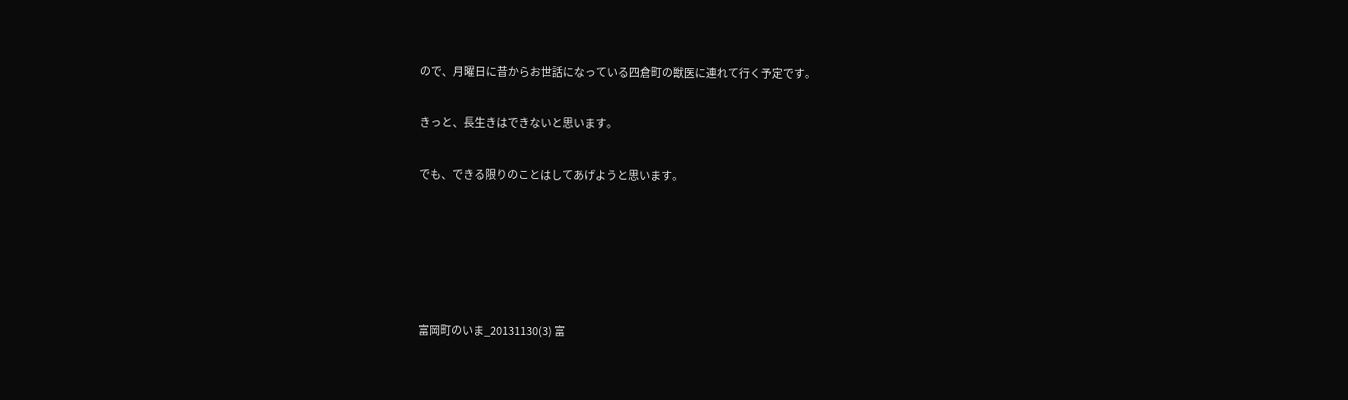ので、月曜日に昔からお世話になっている四倉町の獣医に連れて行く予定です。

きっと、長生きはできないと思います。

でも、できる限りのことはしてあげようと思います。





富岡町のいま_20131130(3) 富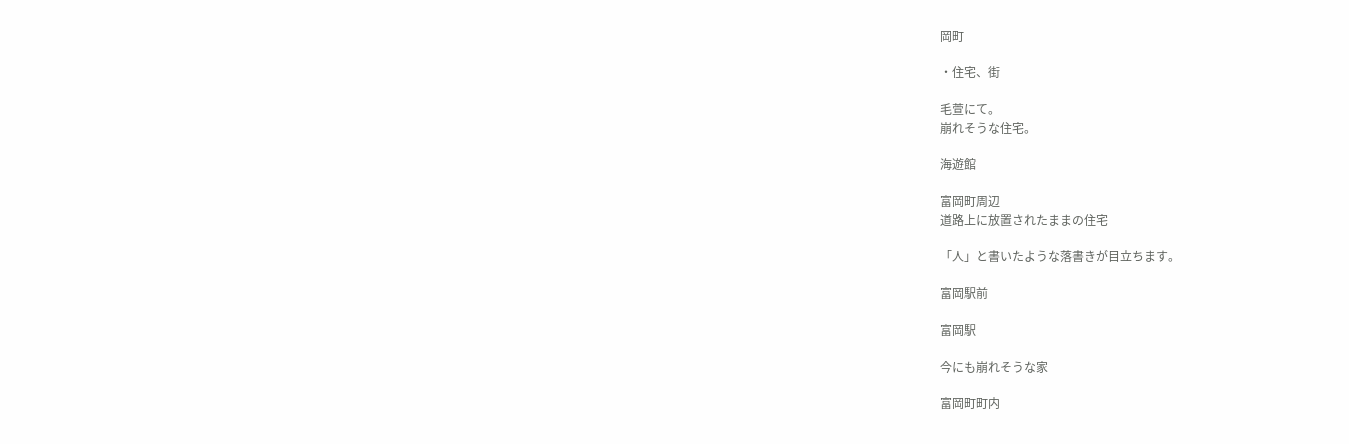岡町

・住宅、街

毛萱にて。
崩れそうな住宅。

海遊館

富岡町周辺
道路上に放置されたままの住宅

「人」と書いたような落書きが目立ちます。

富岡駅前

富岡駅

今にも崩れそうな家

富岡町町内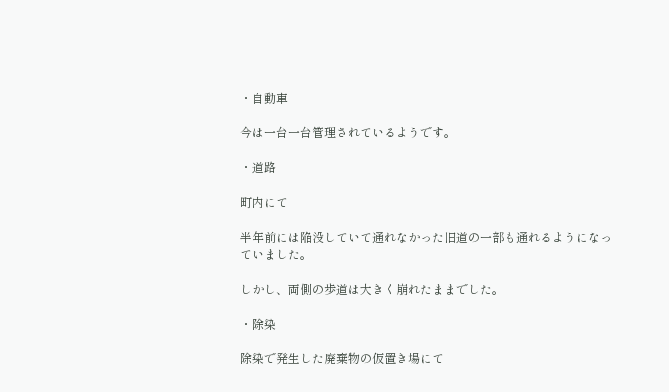・自動車

今は一台一台管理されているようです。

・道路

町内にて

半年前には陥没していて通れなかった旧道の一部も通れるようになっていました。

しかし、両側の歩道は大きく崩れたままでした。

・除染

除染で発生した廃棄物の仮置き場にて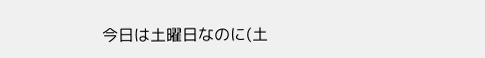今日は土曜日なのに(土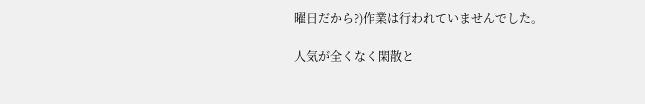曜日だから?)作業は行われていませんでした。

人気が全くなく閑散と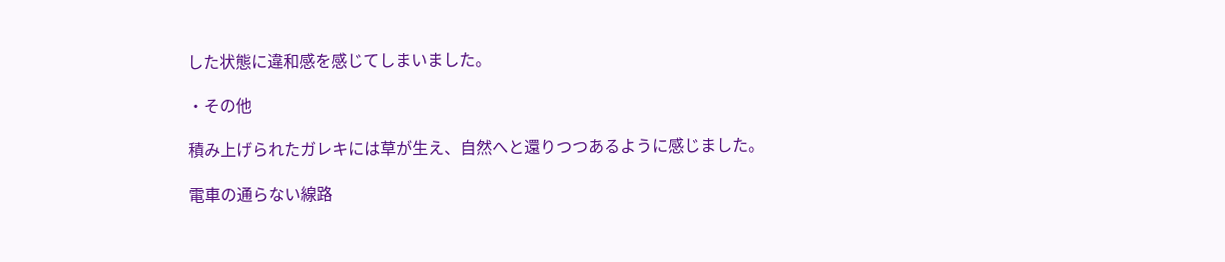した状態に違和感を感じてしまいました。

・その他

積み上げられたガレキには草が生え、自然へと還りつつあるように感じました。

電車の通らない線路